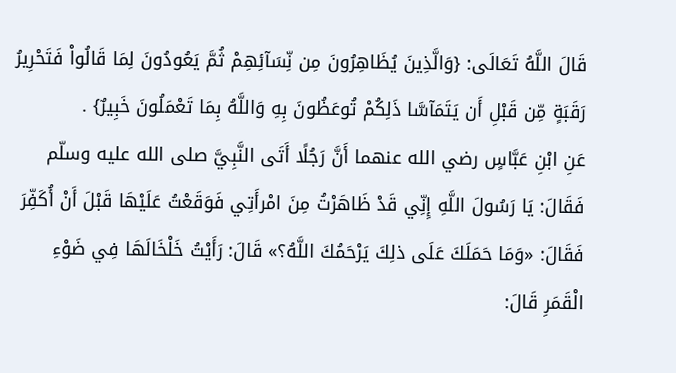قَالَ اللَّهُ تَعَالَى: {وَالَّذِينَ يُظَاهِرُونَ مِن نِّسَآئِهِمْ ثُمَّ يَعُودُونَ لِمَا قَالُواْ فَتَحْرِيرُ رَقَبَةٍ مِّن قَبْلِ أَن يَتَمَآسَّا ذَلِكُمْ تُوعَظُونَ بِهِ وَاللَّهُ بِمَا تَعْمَلُونَ خَبِيرٌ} .
عَنِ ابْنِ عَبَّاسٍ رضي الله عنهما أَنَّ رَجُلًا أَتَى النَّبِيَّ صلى الله عليه وسلّم فَقَالَ: يَا رَسُولَ اللَّهِ إِنِّي قَدْ ظَاهَرْتُ مِنَ امْرأَتِي فَوَقَعْتُ عَلَيْهَا قَبْلَ أَنْ أُكَفِّرَ فَقَالَ: «وَمَا حَمَلَكَ عَلَى ذلِكَ يَرْحَمُكَ اللَّهُ؟» قَالَ: رَأَيْتُ خَلْخَالَهَا فِي ضَوْءِ الْقَمَرِ قَالَ: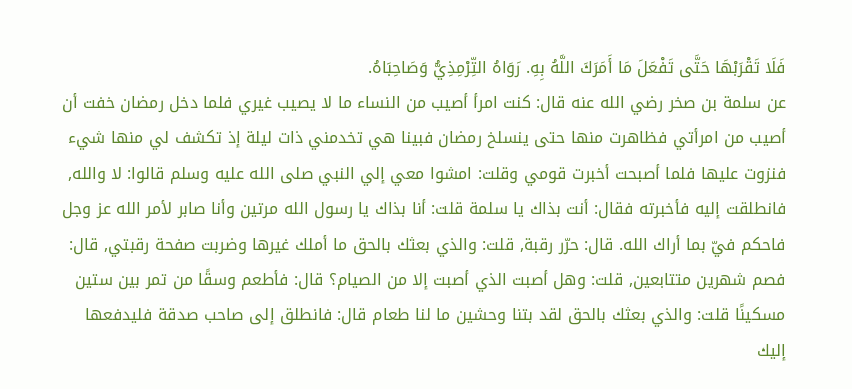فَلَا تَقْرَبْهَا حَتَّى تَفْعَلَ مَا أَمَرَكَ اللَّهُ بِهِ. رَوَاهُ التِّرْمِذِيُّ وَصَاحِبَاهُ.
عن سلمة بن صخر رضي الله عنه قال: كنت امرأ أصيب من النساء ما لا يصيب غيري فلما دخل رمضان خفت أن أصيب من امرأتي فظاهرت منها حتى ينسلخ رمضان فبينا هي تخدمني ذات ليلة إذ تكشف لي منها شيء
فنزوت عليها فلما أصبحت أخبرت قومي وقلت: امشوا معي إلي النبي صلى الله عليه وسلم قالوا: لا والله, فانطلقت إليه فأخبرته فقال: أنت بذاك يا سلمة قلت: أنا بذاك يا رسول الله مرتين وأنا صابر لأمر الله عز وجل فاحكم فيّ بما أراك الله. قال: حرّر رقبة, قلت: والذي بعثك بالحق ما أملك غيرها وضربت صفحة رقبتي, قال: فصم شهرين متتابعين, قلت: وهل أصبت الذي أصبت إلا من الصيام؟ قال: فأطعم وسقًا من تمر بين ستين مسكينًا قلت: والذي بعثك بالحق لقد بتنا وحشين ما لنا طعام قال: فانطلق إلى صاحب صدقة فليدفعها إليك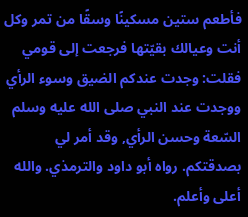فأطعم ستين مسكينًا وسقًا من تمر وكل أنت وعيالك بقيّتها فرجعت إلى قومي فقلت: وجدت عندكم الضيق وسوء الرأي ووجدت عند النبي صلى الله عليه وسلم السّعة وحسن الرأي, وقد أمر لي بصدقتكم. رواه أبو داود والترمذي. والله أعلى وأعلم.